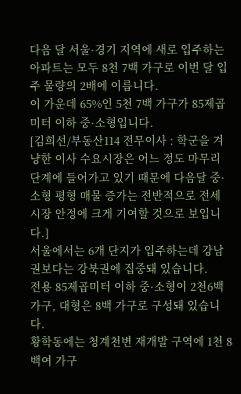다음 달 서울·경기 지역에 새로 입주하는 아파트는 모두 8천 7백 가구로 이번 달 입주 물량의 2배에 이릅니다.
이 가운데 65%인 5천 7백 가구가 85제곱미터 이하 중·소형입니다.
[김희선/부동산114 전무이사 : 학군을 겨냥한 이사 수요시장은 어느 정도 마무리 단계에 들어가고 있기 때문에 다음달 중·소형 평형 매물 증가는 전반적으로 전세 시장 안정에 크게 기여할 것으로 보입니다.]
서울에서는 6개 단지가 입주하는데 강남권보다는 강북권에 집중돼 있습니다.
전용 85제곱미터 이하 중·소형이 2천6백 가구, 대형은 8백 가구로 구성돼 있습니다.
황학동에는 청계천변 재개발 구역에 1천 8백여 가구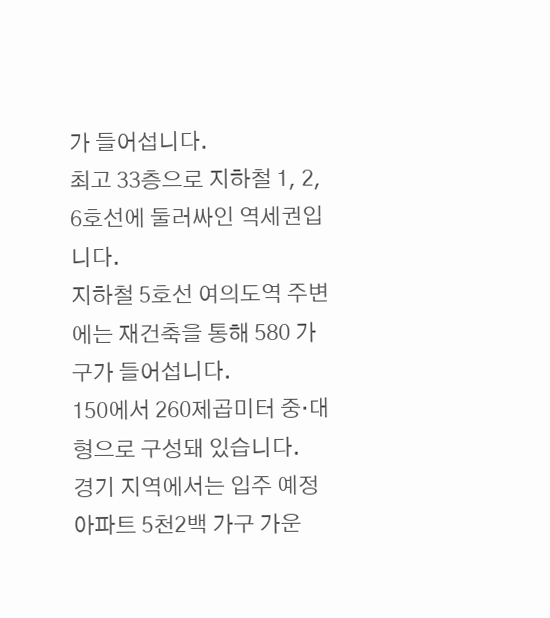가 들어섭니다.
최고 33층으로 지하철 1, 2, 6호선에 둘러싸인 역세권입니다.
지하철 5호선 여의도역 주변에는 재건축을 통해 580 가구가 들어섭니다.
150에서 260제곱미터 중·대형으로 구성돼 있습니다.
경기 지역에서는 입주 예정아파트 5천2백 가구 가운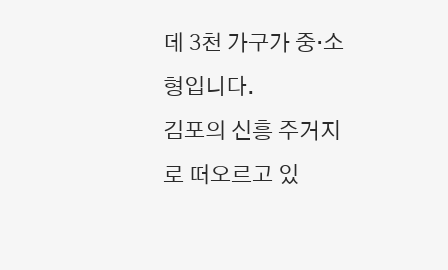데 3천 가구가 중·소형입니다.
김포의 신흥 주거지로 떠오르고 있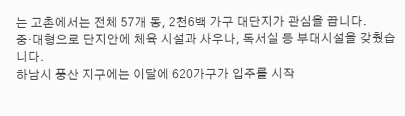는 고촌에서는 전체 57개 동, 2천6백 가구 대단지가 관심을 끕니다.
중·대형으로 단지안에 체육 시설과 사우나, 독서실 등 부대시설을 갖췄습니다.
하남시 풍산 지구에는 이달에 620가구가 입주를 시작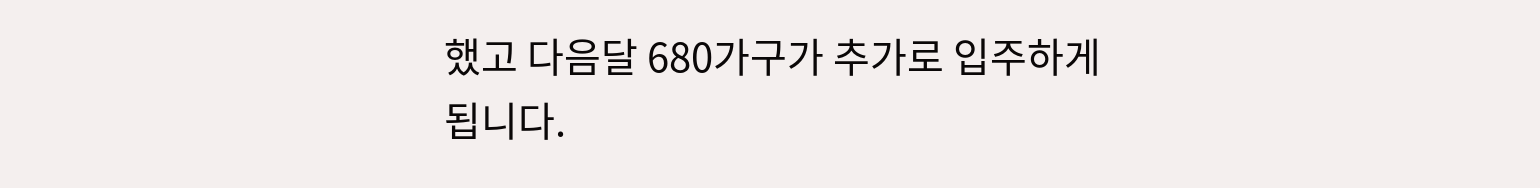했고 다음달 680가구가 추가로 입주하게 됩니다.